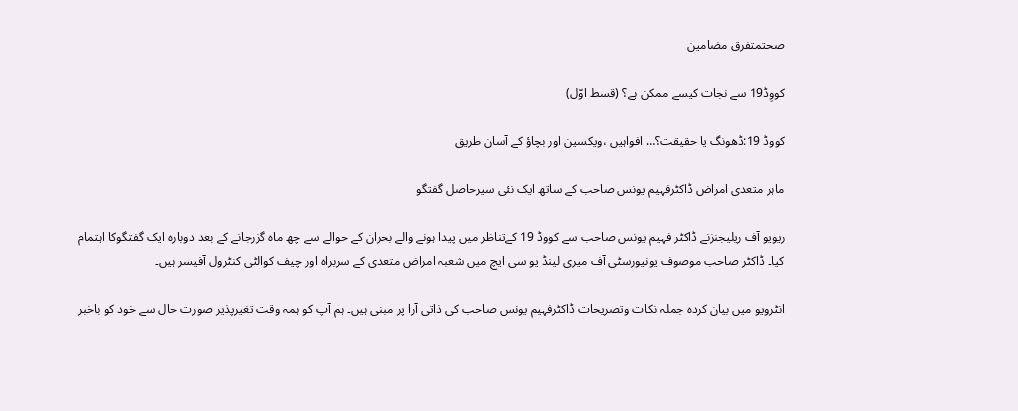صحتمتفرق مضامین

کووِڈ19 سے نجات کیسے ممکن ہے؟ (قسط اوّل)

کووڈ 19:ڈھونگ یا حقیقت؟… افواہیں ،ویکسین اور بچاؤ کے آسان طریق

ماہر متعدی امراض ڈاکٹرفہیم یونس صاحب کے ساتھ ایک نئی سیرحاصل گفتگو

ریویو آف ریلیجنزنے ڈاکٹر فہیم یونس صاحب سے کووڈ 19 کےتناظر میں پیدا ہونے والے بحران کے حوالے سے چھ ماہ گزرجانے کے بعد دوبارہ ایک گفتگوکا اہتمام کیا۔ ڈاکٹر صاحب موصوف یونیورسٹی آف میری لینڈ یو سی ایچ میں شعبہ امراض متعدی کے سربراہ اور چیف کوالٹی کنٹرول آفیسر ہیں۔

انٹرویو میں بیان کردہ جملہ نکات وتصریحات ڈاکٹرفہیم یونس صاحب کی ذاتی آرا پر مبنی ہیں۔ ہم آپ کو ہمہ وقت تغیرپذیر صورت حال سے خود کو باخبر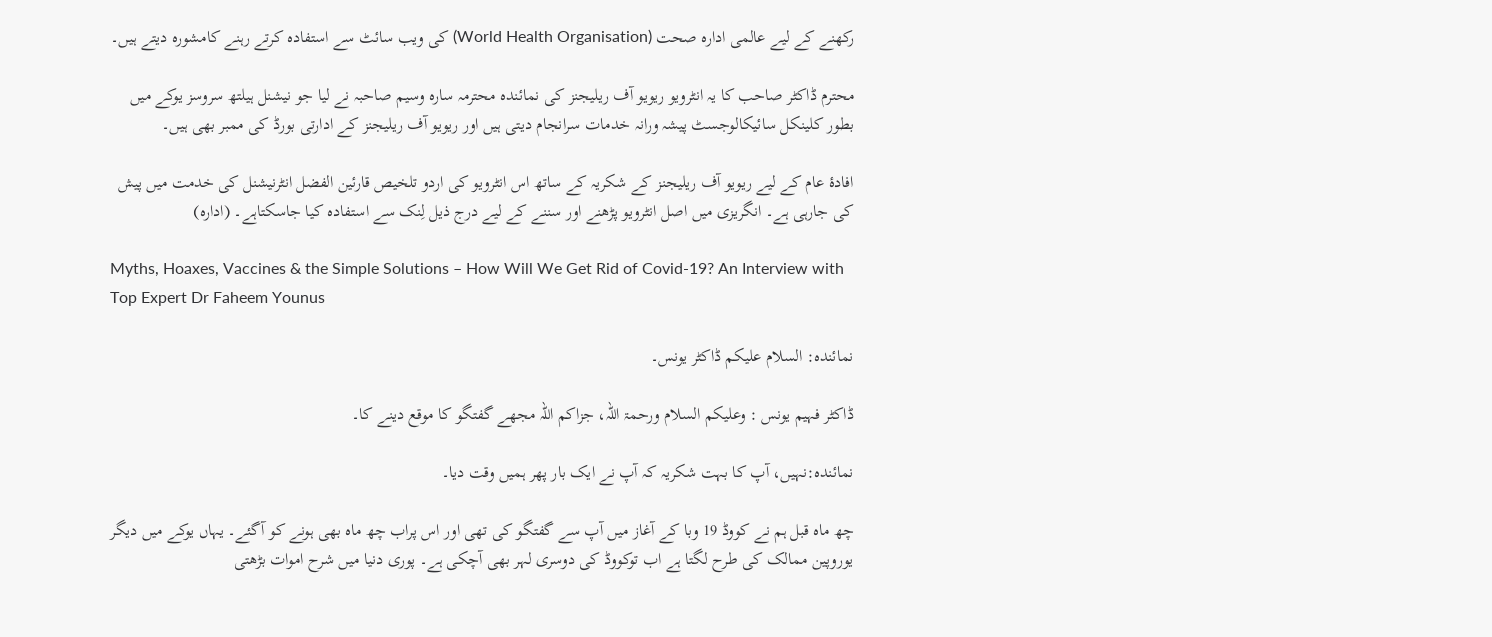رکھنے کے لیے عالمی ادارہ صحت (World Health Organisation) کی ویب سائٹ سے استفادہ کرتے رہنے کامشورہ دیتے ہیں۔

محترم ڈاکٹر صاحب کا یہ انٹرویو ریویو آف ریلیجنز کی نمائندہ محترمہ سارہ وسیم صاحبہ نے لیا جو نیشنل ہیلتھ سروسز یوکے میں بطور کلینکل سائیکالوجسٹ پیشہ ورانہ خدمات سرانجام دیتی ہیں اور ریویو آف ریلیجنز کے ادارتی بورڈ کی ممبر بھی ہیں۔

افادۂ عام کے لیے ریویو آف ریلیجنز کے شکریہ کے ساتھ اس انٹرویو کی اردو تلخیص قارئین الفضل انٹرنیشنل کی خدمت میں پیش کی جارہی ہے۔ انگریزی میں اصل انٹرویو پڑھنے اور سننے کے لیے درج ذیل لِنک سے استفادہ کیا جاسکتاہے۔ (ادارہ)

Myths, Hoaxes, Vaccines & the Simple Solutions – How Will We Get Rid of Covid-19? An Interview with Top Expert Dr Faheem Younus

نمائندہ: السلام علیکم ڈاکٹر یونس۔

ڈاکٹر فہیم یونس : وعلیکم السلام ورحمۃ اللہ، جزاکم اللہ مجھے گفتگو کا موقع دینے کا۔

نمائندہ:نہیں، آپ کا بہت شکریہ کہ آپ نے ایک بار پھر ہمیں وقت دیا۔

چھ ماہ قبل ہم نے کووڈ 19 وبا کے آغاز میں آپ سے گفتگو کی تھی اور اس پراب چھ ماہ بھی ہونے کو آگئے۔ یہاں یوکے میں دیگر یوروپین ممالک کی طرح لگتا ہے اب توکووڈ کی دوسری لہر بھی آچکی ہے۔ پوری دنیا میں شرح اموات بڑھتی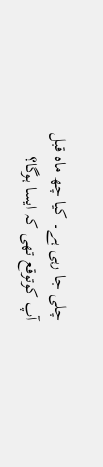چلی جا رہی ہے۔ کیا چھ ماہ قبل آپ کوتوقع تھی کہ ایسا ہوگا؟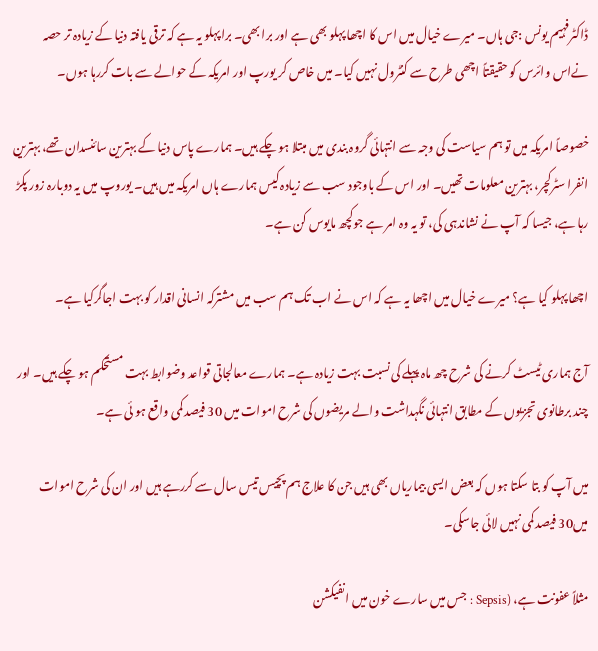ڈاکٹرفہیم یونس :جی ہاں۔ میرے خیال میں اس کا اچھا پہلو بھی ہے اور برا بھی۔ براپہلو یہ ہے کہ ترقی یافتہ دنیا کے زیادہ تر حصہ نےاس وائرس کو حقیقتاً اچھی طرح سے کنٹرول نہیں کیا۔ میں خاص کر یورپ اور امریکہ کے حوالے سے بات کررہا ہوں۔

خصوصاً امریکہ میں تو ہم سیاست کی وجہ سے انتہائی گروہ بندی میں مبتلا ہو چکے ہیں۔ ہمارے پاس دنیا کے بہترین سائنسدان تھے، بہترین انفرا سٹرکچر، بہترین معلومات تھیں۔ اور اس کے باوجود سب سے زیادہ کیس ہمارے ہاں امریکہ میں ہیں۔ یوروپ میں یہ دوبارہ زور پکڑ رہا ہے، جیسا کہ آپ نے نشاندہی کی، تو یہ وہ امر ہے جوکچھ مایوس کن ہے۔

اچھا پہلو کیا ہے؟ میرے خیال میں اچھا یہ ہے کہ اس نے اب تک ہم سب میں مشترکہ انسانی اقدار کو بہت اجاگرکیا ہے۔

آج ہماری ٹیسٹ کرنے کی شرح چھ ماہ پہلے کی نسبت بہت زیادہ ہے۔ ہمارے معالجاتی قواعد وضوابط بہت مستحکم ہو چکے ہیں۔ اور چند برطانوی تجزیوں کے مطابق انتہائی نگہداشت والے مریضوں کی شرح اموات میں 30 فیصد کمی واقع ہو ئی ہے۔

میں آپ کو بتا سکتا ہوں کہ بعض ایسی بیماریاں بھی ہیں جن کا علاج ہم پچیس تیس سال سے کررہے ہیں اور ان کی شرح اموات میں30 فیصد کمی نہیں لائی جاسکی۔

مثلاً عفونت ہے، (Sepsis : جس میں سارے خون میں انفیکشن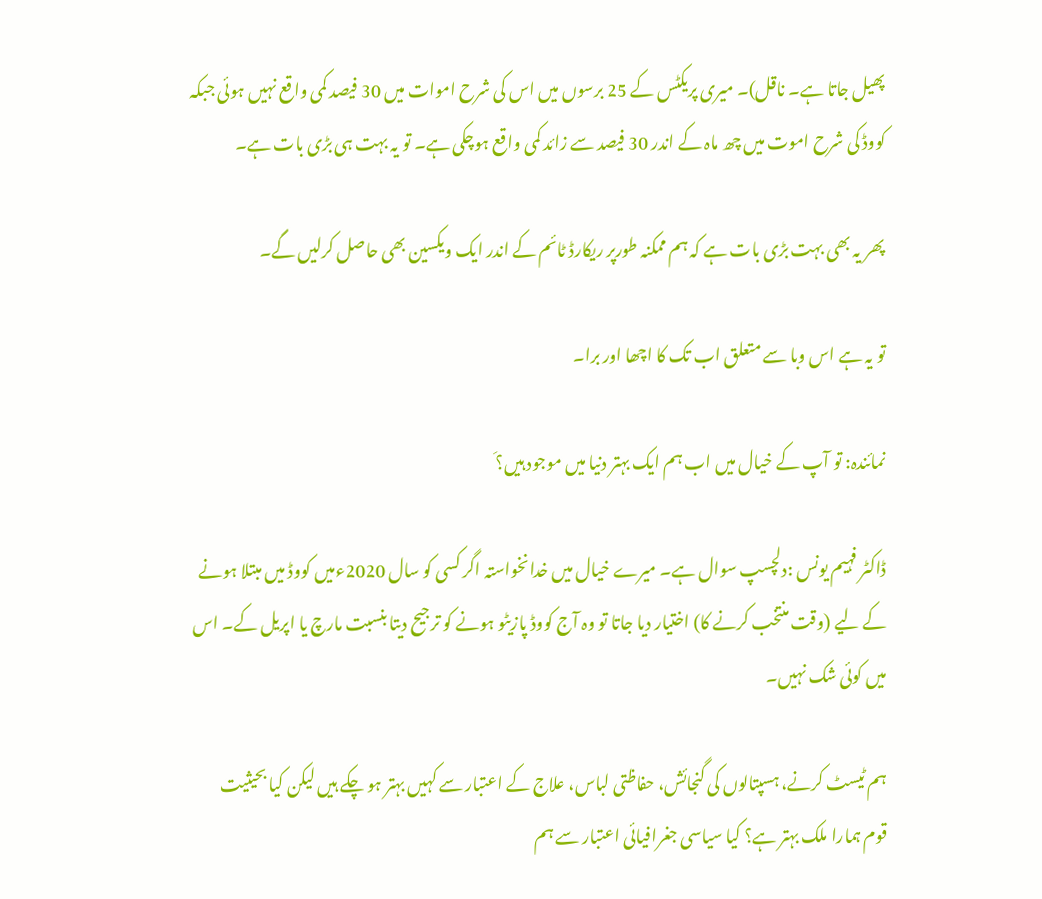پھیل جاتا ہے۔ ناقل)۔ میری پریکٹس کے 25 برسوں میں اس کی شرح اموات میں 30 فیصد کمی واقع نہیں ہوئی جبکہ کووڈ کی شرح اموت میں چھ ماہ کے اندر 30 فیصد سے زائد کمی واقع ہوچکی ہے۔ تو یہ بہت ہی بڑی بات ہے۔

پھر یہ بھی بہت بڑی بات ہے کہ ہم ممکنہ طورپر ریکارڈ ٹائم کے اندر ایک ویکسین بھی حاصل کرلیں گے۔

تو یہ ہے اس وبا سے متعلق اب تک کا اچھا اور برا۔

نمائندہ: تو آپ کے خیال میں اب ہم ایک بہتر دنیا میں موجود ہیں؟َ

ڈاکٹر فہیم یونس :دلچسپ سوال ہے۔ میرے خیال میں خدانخواستہ اگر کسی کو سال 2020ءمیں کووڈ میں مبتلا ہونے کے لیے (وقت منتخب کرنے کا) اختیار دیا جاتا تو وہ آج کووڈ پازیٹو ہونے کو ترجیح دیتا بنسبت مارچ یا اپریل کے۔ اس میں کوئی شک نہیں۔

ہم ٹیسٹ کرنے، ہسپتالوں کی گنجائش، حفاظتی لباس، علاج کے اعتبار سے کہیں بہتر ہو چکے ہیں لیکن کیا بحیثیت قوم ہمارا ملک بہتر ہے؟ کیا سیاسی جغرافیائی اعتبار سے ہم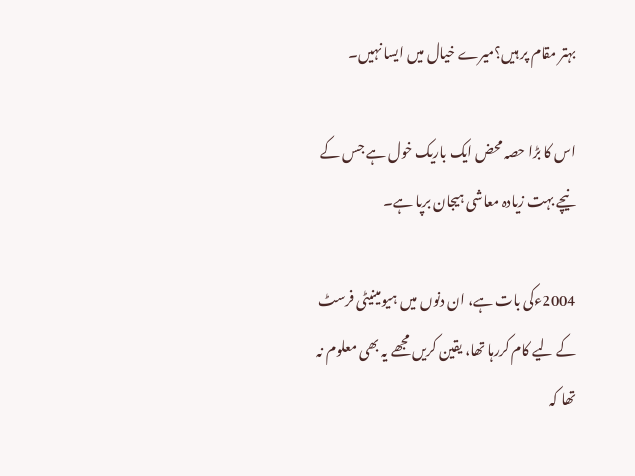بہتر مقام پر ہیں؟میرے خیال میں ایسا نہیں۔

اس کا بڑا حصہ محض ایک باریک خول ہے جس کے نیچے بہت زیادہ معاشی ہیجان برپا ہے۔

2004ءکی بات ہے، ان دنوں میں ہیومینیٹی فرسٹ کے لیے کام کررہا تھا، یقین کریں مجھے یہ بھی معلوم نہ تھا کہ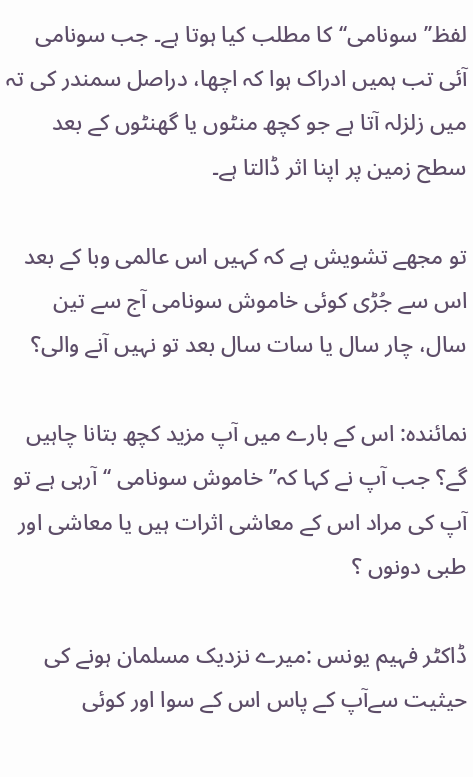لفظ’’سونامی‘‘کا مطلب کیا ہوتا ہے۔ جب سونامی آئی تب ہمیں ادراک ہوا کہ اچھا، دراصل سمندر کی تہ میں زلزلہ آتا ہے جو کچھ منٹوں یا گھنٹوں کے بعد سطح زمین پر اپنا اثر ڈالتا ہے۔

تو مجھے تشویش ہے کہ کہیں اس عالمی وبا کے بعد اس سے جُڑی کوئی خاموش سونامی آج سے تین سال، چار سال یا سات سال بعد تو نہیں آنے والی؟

نمائندہ: اس کے بارے میں آپ مزید کچھ بتانا چاہیں گے؟ جب آپ نے کہا کہ’’خاموش سونامی ‘‘آرہی ہے تو آپ کی مراد اس کے معاشی اثرات ہیں یا معاشی اور طبی دونوں ؟

ڈاکٹر فہیم یونس :میرے نزدیک مسلمان ہونے کی حیثیت سےآپ کے پاس اس کے سوا اور کوئی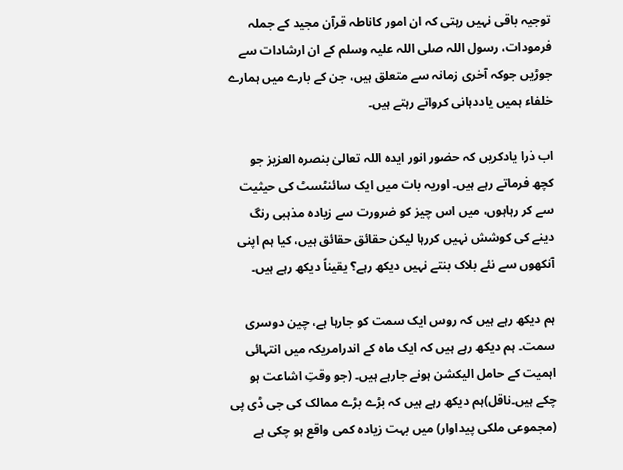توجیہ باقی نہیں رہتی کہ ان امور کاناطہ قرآن مجید کے جملہ فرمودات، رسول اللہ صلی اللہ علیہ وسلم کے ان ارشادات سے جوڑیں جوکہ آخری زمانہ سے متعلق ہیں، جن کے بارے میں ہمارے خلفاء ہمیں یاددہانی کرواتے رہتے ہیں۔

اب ذرا یادکریں کہ حضور انور ایدہ اللہ تعالیٰ بنصرہ العزیز جو کچھ فرماتے رہے ہیں۔ اوریہ بات میں ایک سائنٹسٹ کی حیثیت سے کر رہاہوں، میں اس چیز کو ضرورت سے زیادہ مذہبی رنگ دینے کی کوشش نہیں کررہا لیکن حقائق حقائق ہیں، کیا ہم اپنی آنکھوں سے نئے بلاک بنتے نہیں دیکھ رہے؟ یقیناً دیکھ رہے ہیں۔

ہم دیکھ رہے ہیں کہ روس ایک سمت کو جارہا ہے، چین دوسری سمت۔ ہم دیکھ رہے ہیں کہ ایک ماہ کے اندرامریکہ میں انتہائی اہمیت کے حامل الیکشن ہونے جارہے ہیں۔ (جو وقتِ اشاعت ہو چکے ہیں۔ناقل)ہم دیکھ رہے ہیں کہ بڑے بڑے ممالک کی جی ڈی پی (مجموعی ملکی پیداوار) میں بہت زیادہ کمی واقع ہو چکی ہے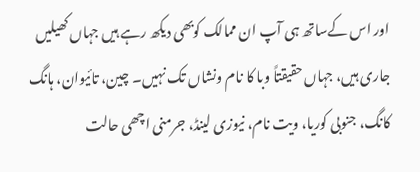اور اس کےساتھ ہی آپ ان ممالک کوبھی دیکھ رہے ہیں جہاں کھیلیں جاری ہیں، جہاں حقیقتاً وبا کا نام ونشاں تک نہیں۔ چین، تائیوان، ہانگ کانگ، جنوبی کوریا، ویت نام، نیوزی لینڈ، جرمنی اچھی حالت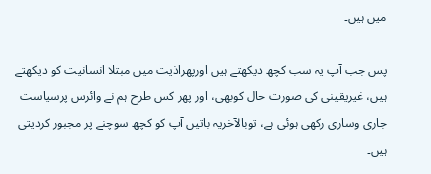میں ہیں۔

پس جب آپ یہ سب کچھ دیکھتے ہیں اورپھراذیت میں مبتلا انسانیت کو دیکھتے ہیں، غیریقینی کی صورت حال کوبھی، اور پھر کس طرح ہم نے وائرس پرسیاست جاری وساری رکھی ہوئی ہے، توبالآخریہ باتیں آپ کو کچھ سوچنے پر مجبور کردیتی ہیں۔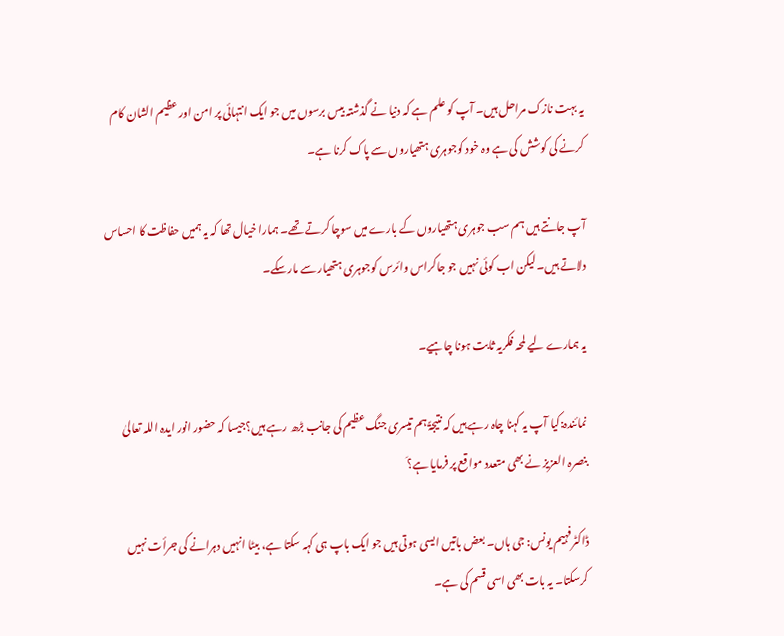یہ بہت نازک مراحل ہیں۔ آپ کو علم ہے کہ دنیا نے گذشتہ بیس برسوں میں جو ایک انتہائی پر امن اور عظیم الشان کام کرنے کی کوشش کی ہے وہ خود کوجوہری ہتھیاروں سے پاک کرنا ہے۔

آپ جانتے ہیں ہم سب جوہری ہتھیاروں کے بارے میں سوچا کرتے تھے۔ ہمارا خیال تھا کہ یہ ہمیں حفاظت کا احساس دلاتے ہیں۔ لیکن اب کوئی نہیں جو جاکراس وائرس کوجوہری ہتھیار سے مارسکے۔

یہ ہمارے لیے لمحہ فکریہ ثابت ہونا چاہیے۔

نمائندہ:کیا آپ یہ کہنا چاہ رہے ہیں کہ نتیجۃً ہم تیسری جنگ عظیم کی جانب بڑھ رہے ہیں؟جیسا کہ حضور انور ایدہ اللہ تعالیٰ بنصرہ العزیز نے بھی متعدد مواقع پر فرمایا ہے؟َ

ڈاکٹرفہیم یونس: جی ہاں۔ بعض باتیں ایسی ہوتی ہیں جو ایک باپ ہی کہہ سکتا ہے، بیٹا انہیں دہرانے کی جرأت نہیں کرسکتا۔ یہ بات بھی اسی قسم کی ہے۔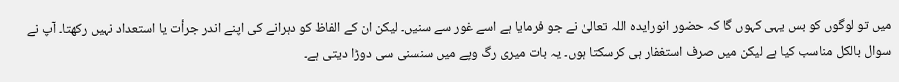میں تو لوگوں کو بس یہی کہوں گا کہ حضور انورایدہ اللہ تعالیٰ نے جو فرمایا ہے اسے غور سے سنیں۔ لیکن ان کے الفاظ کو دہرانے کی اپنے اندر جرأت یا استعداد نہیں رکھتا۔ آپ نے سوال بالکل مناسب کیا ہے لیکن میں صرف استغفار ہی کرسکتا ہوں۔ یہ بات میری رگ وپے میں سنسنی سی دوڑا دیتی ہے۔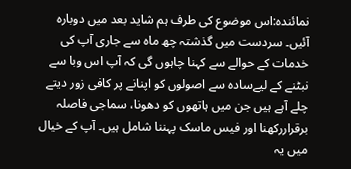نمائندہ:اس موضوع کی طرف ہم شاید بعد میں دوبارہ آئیں۔ سردست میں گذشتہ چھ ماہ سے جاری آپ کی خدمات کے حوالے سے کہنا چاہوں گی کہ آپ اس وبا سے نبٹنے کے لیےسادہ سے اصولوں کو اپنانے پر کافی زور دیتے چلے آہے ہیں جن میں ہاتھوں کو دھونا، سماجی فاصلہ برقراررکھنا اور فیس ماسک پہننا شامل ہیں۔ آپ کے خیال میں یہ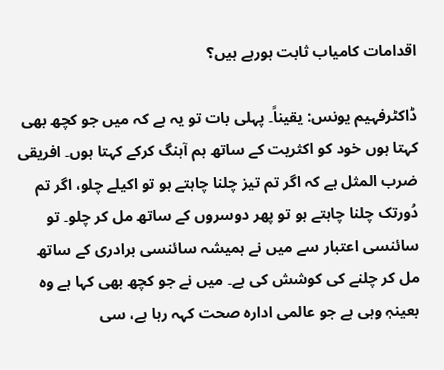اقدامات کامیاب ثابت ہورہے ہیں؟

ڈاکٹرفہیم یونس: یقیناً۔ پہلی بات تو یہ ہے کہ میں جو کچھ بھی کہتا ہوں خود کو اکثریت کے ساتھ ہم آہنگ کرکے کہتا ہوں۔ افریقی ضرب المثل ہے کہ اگر تم تیز چلنا چاہتے ہو تو اکیلے چلو، اگر تم دُورتک چلنا چاہتے ہو تو پھر دوسروں کے ساتھ مل کر چلو۔ تو سائنسی اعتبار سے میں نے ہمیشہ سائنسی برادری کے ساتھ مل کر چلنے کی کوشش کی ہے۔ میں نے جو کچھ بھی کہا ہے وہ بعینہٖ وہی ہے جو عالمی ادارہ صحت کہہ رہا ہے، سی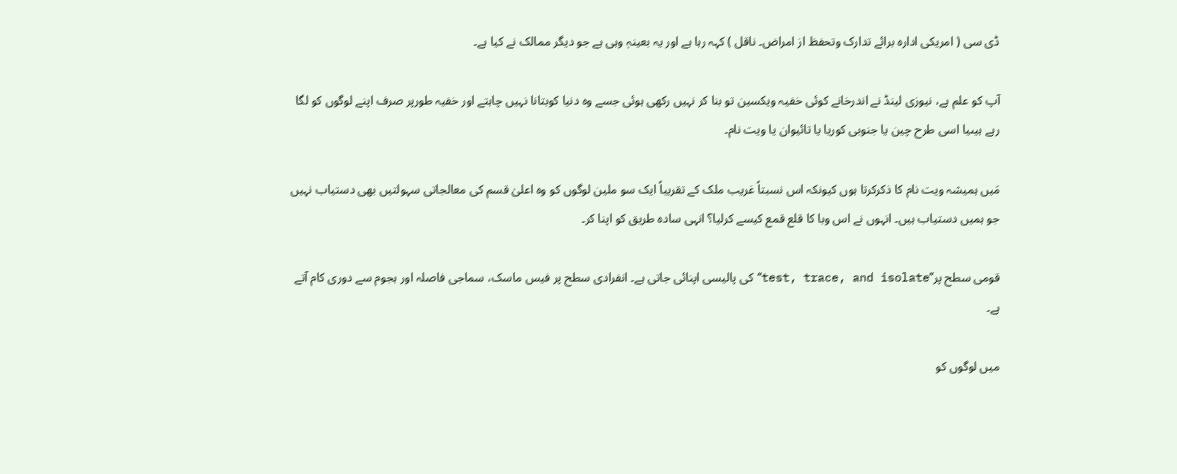ڈی سی ( امریکی ادارہ برائے تدارک وتحفظ از امراض۔ ناقل ) کہہ رہا ہے اور یہ بعینہٖ وہی ہے جو دیگر ممالک نے کیا ہے۔

آپ کو علم ہے، نیوزی لینڈ نے اندرخانے کوئی خفیہ ویکسین تو بنا کر نہیں رکھی ہوئی جسے وہ دنیا کوبتانا نہیں چاہتے اور خفیہ طورپر صرف اپنے لوگوں کو لگا رہے ہیںیا اسی طرح چین یا جنوبی کوریا یا تائیوان یا ویت نام۔

مَیں ہمیشہ ویت نام کا ذکرکرتا ہوں کیونکہ اس نسبتاً غریب ملک کے تقریباً ایک سو ملین لوگوں کو وہ اعلیٰ قسم کی معالجاتی سہولتیں بھی دستیاب نہیں جو ہمیں دستیاب ہیں۔ انہوں نے اس وبا کا قلع قمع کیسے کرلیا؟ انہی سادہ طریق کو اپنا کر۔

قومی سطح پر’’test, trace, and isolate‘‘کی پالیسی اپنائی جاتی ہے۔ انفرادی سطح پر فیس ماسک، سماجی فاصلہ اور ہجوم سے دوری کام آتے ہے۔

میں لوگوں کو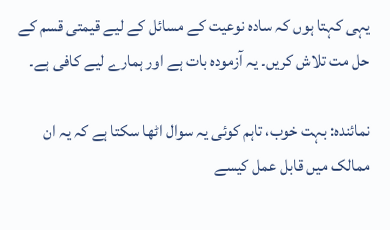یہی کہتا ہوں کہ سادہ نوعیت کے مسائل کے لیے قیمتی قسم کے حل مت تلاش کریں۔ یہ آزمودہ بات ہے اور ہمارے لیے کافی ہے۔

نمائندہ: بہت خوب، تاہم کوئی یہ سوال اٹھا سکتا ہے کہ یہ ان ممالک میں قابل عمل کیسے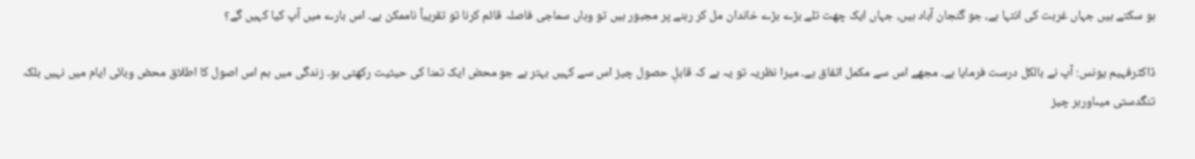ہو سکتے ہیں جہاں غربت کی انتہا ہے، جو گنجان آباد ہیں، جہاں ایک چھت تلے بڑے بڑے خاندان مل کر رہنے پر مجبور ہیں تو وہاں سماجی فاصلہ قائم کرنا تو تقریباً ناممکن ہے۔ اس بارے میں آپ کیا کہیں گے؟

ڈاکٹرفہیم یونس: آپ نے بالکل درست فرمایا ہے۔ مجھے اس سے مکمل اتفاق ہے۔ میرا نظریہ تو یہ ہے کہ قابلِ حصول چیز اس سے کہیں بہتر ہے جو محض ایک تمنا کی حیثیت رکھتی ہو۔ زندگی میں ہم اس اصول کا اطلاق محض وبائی ایام میں نہیں بلکہ تنگدستی میںاورہر چیز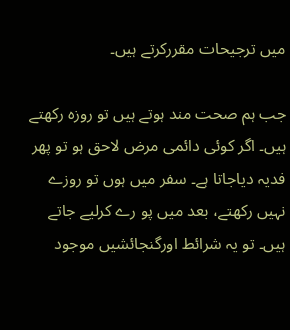میں ترجیحات مقررکرتے ہیں۔

جب ہم صحت مند ہوتے ہیں تو روزہ رکھتے ہیں۔ اگر کوئی دائمی مرض لاحق ہو تو پھر فدیہ دیاجاتا ہے۔ سفر میں ہوں تو روزے نہیں رکھتے، بعد میں پو رے کرلیے جاتے ہیں۔ تو یہ شرائط اورگنجائشیں موجود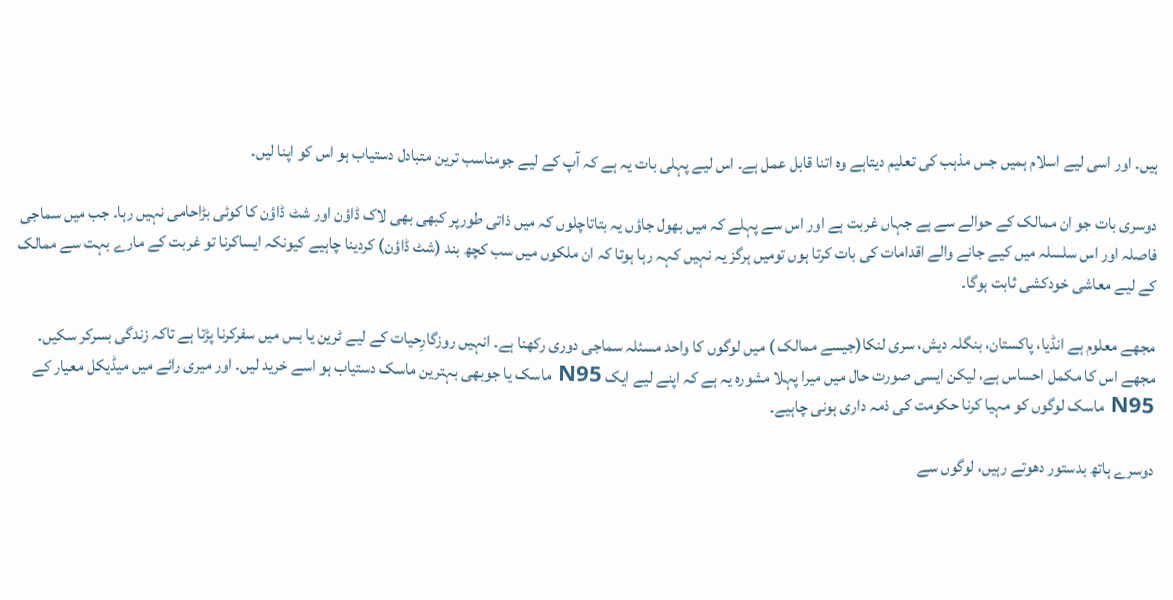ہیں۔ اور اسی لیے اسلام ہمیں جس مذہب کی تعلیم دیتاہے وہ اتنا قابل عمل ہے۔ اس لیے پہلی بات یہ ہے کہ آپ کے لیے جومناسب ترین متبادل دستیاب ہو اس کو اپنا لیں۔

دوسری بات جو ان ممالک کے حوالے سے ہے جہاں غربت ہے اور اس سے پہلے کہ میں بھول جاؤں یہ بتاتاچلوں کہ میں ذاتی طورپر کبھی بھی لاک ڈاؤن اور شٹ ڈاؤن کا کوئی بڑاحامی نہیں رہا۔ جب میں سماجی فاصلہ اور اس سلسلہ میں کیے جانے والے اقدامات کی بات کرتا ہوں تومیں ہرگز یہ نہیں کہہ رہا ہوتا کہ ان ملکوں میں سب کچھ بند (شٹ ڈاؤن) کردینا چاہیے کیونکہ ایساکرنا تو غربت کے مارے بہت سے ممالک کے لیے معاشی خودکشی ثابت ہوگا۔

مجھے معلوم ہے انڈیا، پاکستان، بنگلہ دیش، سری لنکا(جیسے ممالک ) میں لوگوں کا واحد مسئلہ سماجی دوری رکھنا ہے۔ انہیں روزگارِحیات کے لیے ٹرین یا بس میں سفرکرنا پڑتا ہے تاکہ زندگی بسرکر سکیں۔ مجھے اس کا مکمل احساس ہے، لیکن ایسی صورت حال میں میرا پہلا مشورہ یہ ہے کہ اپنے لیے ایک N95 ماسک یا جوبھی بہترین ماسک دستیاب ہو اسے خرید لیں۔ اور میری رائے میں میڈیکل معیار کے N95 ماسک لوگوں کو مہیا کرنا حکومت کی ذمہ داری ہونی چاہیے۔

دوسرے ہاتھ بدستور دھوتے رہیں، لوگوں سے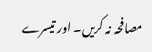مصافحہ نہ کریں۔ اور تیسرے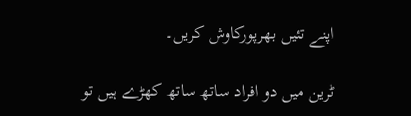اپنے تئیں بھرپورکاوش کریں۔

ٹرین میں دو افراد ساتھ ساتھ کھڑے ہیں تو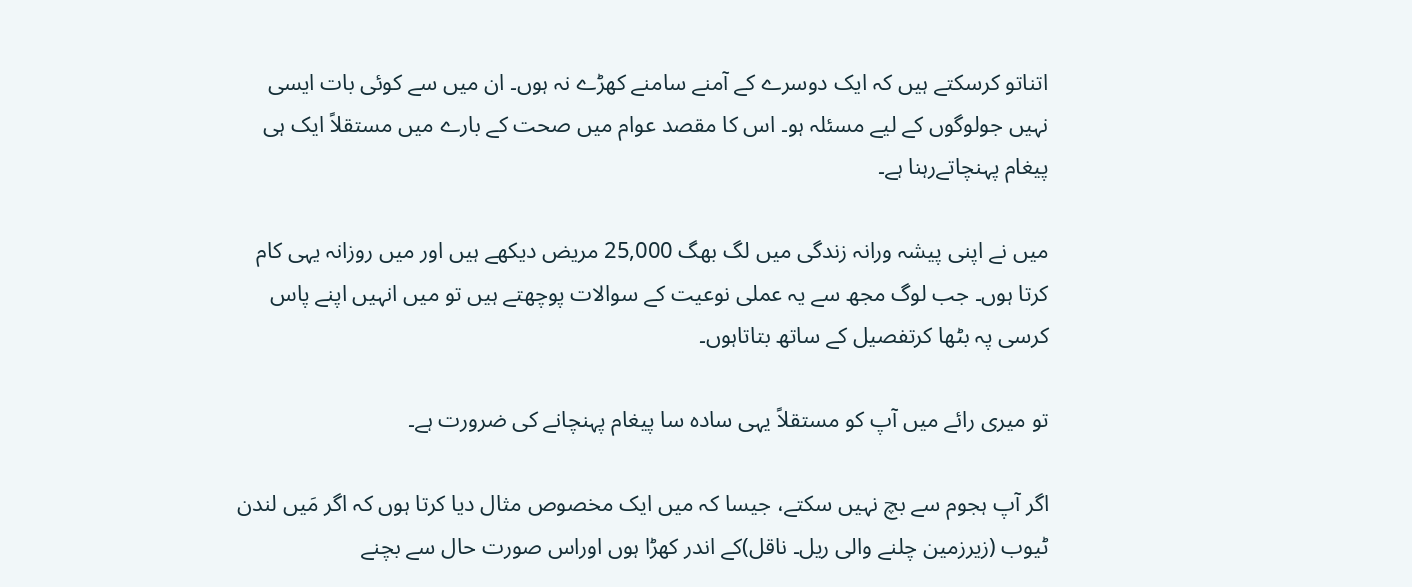اتناتو کرسکتے ہیں کہ ایک دوسرے کے آمنے سامنے کھڑے نہ ہوں۔ ان میں سے کوئی بات ایسی نہیں جولوگوں کے لیے مسئلہ ہو۔ اس کا مقصد عوام میں صحت کے بارے میں مستقلاً ایک ہی پیغام پہنچاتےرہنا ہے۔

میں نے اپنی پیشہ ورانہ زندگی میں لگ بھگ 25,000 مریض دیکھے ہیں اور میں روزانہ یہی کام کرتا ہوں۔ جب لوگ مجھ سے یہ عملی نوعیت کے سوالات پوچھتے ہیں تو میں انہیں اپنے پاس کرسی پہ بٹھا کرتفصیل کے ساتھ بتاتاہوں۔

تو میری رائے میں آپ کو مستقلاً یہی سادہ سا پیغام پہنچانے کی ضرورت ہے۔

اگر آپ ہجوم سے بچ نہیں سکتے، جیسا کہ میں ایک مخصوص مثال دیا کرتا ہوں کہ اگر مَیں لندن ٹیوب (زیرزمین چلنے والی ریل۔ ناقل)کے اندر کھڑا ہوں اوراس صورت حال سے بچنے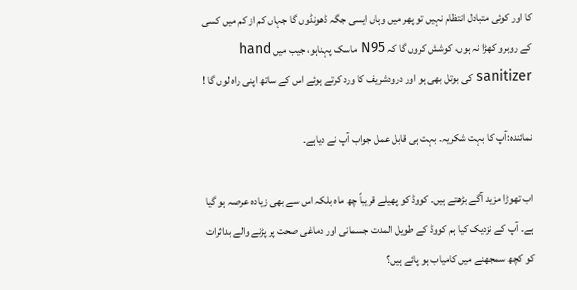کا اور کوئی متبادل انتظام نہیں تو پھر میں وہاں ایسی جگہ ڈھونڈوں گا جہاں کم از کم میں کسی کے روبرو کھڑا نہ ہوں، کوشش کروں گا کہ N95 ماسک پہناہو، جیب میں hand sanitizer کی بوتل بھی ہو اور درودشریف کا ورد کرتے ہوئے اس کے ساتھ اپنی راہ لوں گا !

نمائندہ:آپ کا بہت شکریہ۔ بہت ہی قابل عمل جواب آپ نے دیاہے۔

اب تھوڑا مزید آگے بڑھتے ہیں۔ کووڈ کو پھیلے قریباً چھ ماہ بلکہ اس سے بھی زیادہ عرصہ ہو گیا ہے۔ آپ کے نزدیک کیا ہم کووڈ کے طویل المدت جسمانی اور دماغی صحت پر پڑنے والے بداثرات کو کچھ سمجھنے میں کامیاب ہو پائے ہیں؟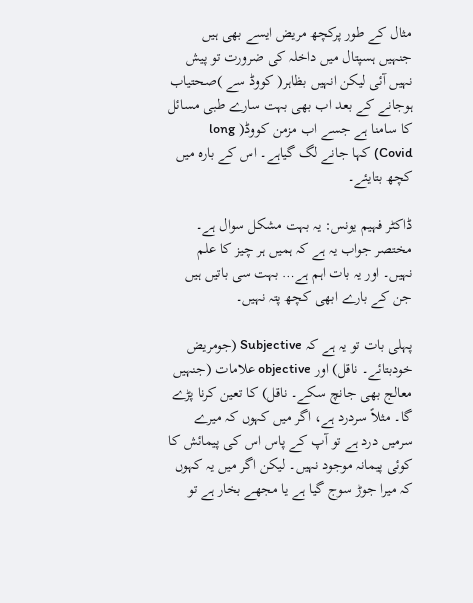مثال کے طور پرکچھ مریض ایسے بھی ہیں جنہیں ہسپتال میں داخلہ کی ضرورت تو پیش نہیں آئی لیکن انہیں بظاہر( کووڈ سے )صحتیاب ہوجانے کے بعد اب بھی بہت سارے طبی مسائل کا سامنا ہے جسے اب مزمن کووڈ( long Covid) کہا جانے لگ گیاہے۔ اس کے بارہ میں کچھ بتایئے۔

ڈاکٹر فہیم یونس: یہ بہت مشکل سوال ہے۔ مختصر جواب یہ ہے کہ ہمیں ہر چیز کا علم نہیں۔ اور یہ بات اہم ہے… بہت سی باتیں ہیں جن کے بارے ابھی کچھ پتہ نہیں۔

پہلی بات تو یہ ہے کہ Subjective (جومریض خودبتائے۔ ناقل) اور objective علامات (جنہیں معالج بھی جانچ سکے۔ ناقل) کا تعین کرنا پڑے گا۔ مثلاً سردرد ہے، اگر میں کہوں کہ میرے سرمیں درد ہے تو آپ کے پاس اس کی پیمائش کا کوئی پیمانہ موجود نہیں۔ لیکن اگر میں یہ کہوں کہ میرا جوڑ سوج گیا ہے یا مجھے بخار ہے تو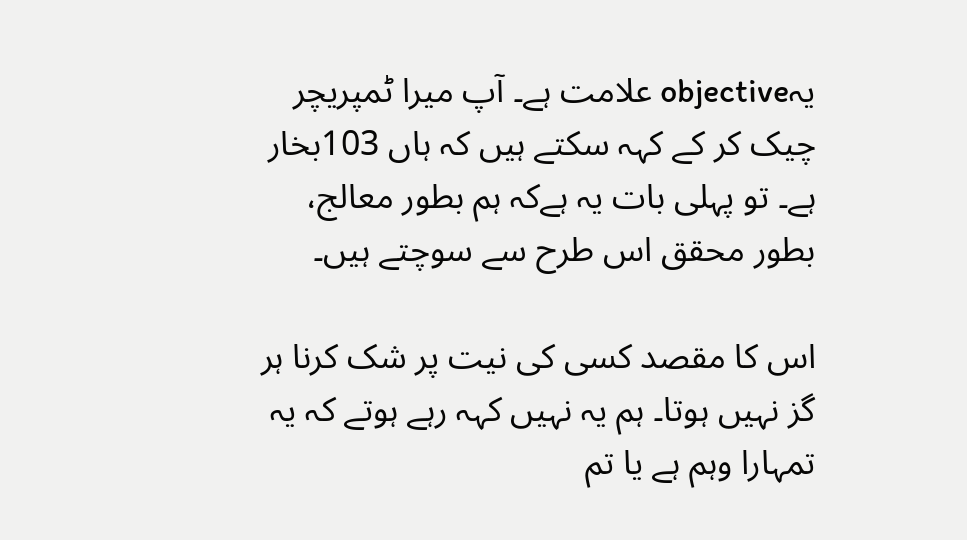یہobjective علامت ہے۔ آپ میرا ٹمپریچر چیک کر کے کہہ سکتے ہیں کہ ہاں 103بخار ہے۔ تو پہلی بات یہ ہےکہ ہم بطور معالج، بطور محقق اس طرح سے سوچتے ہیں۔

اس کا مقصد کسی کی نیت پر شک کرنا ہر گز نہیں ہوتا۔ ہم یہ نہیں کہہ رہے ہوتے کہ یہ تمہارا وہم ہے یا تم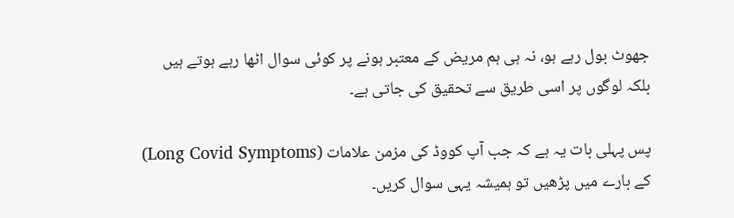جھوٹ بول رہے ہو، نہ ہی ہم مریض کے معتبر ہونے پر کوئی سوال اٹھا رہے ہوتے ہیں بلکہ لوگوں پر اسی طریق سے تحقیق کی جاتی ہے۔

پس پہلی بات یہ ہے کہ جب آپ کووڈ کی مزمن علامات (Long Covid Symptoms) کے بارے میں پڑھیں تو ہمیشہ یہی سوال کریں۔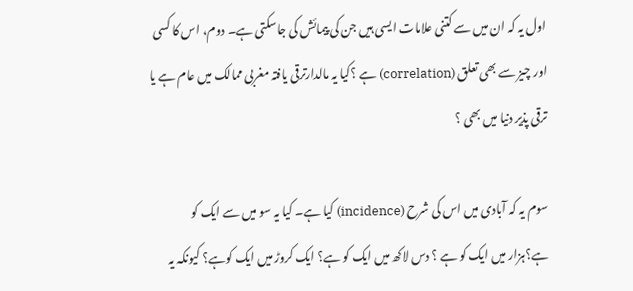اول یہ کہ ان میں سے کتنی علامات ایسی ہیں جن کی پیمائش کی جاسکتی ہے۔ دوم، اس کا کسی اور چیز سے بھی تعلق (correlation) ہے ؟کیا یہ مالدارترقی یافتہ مغربی ممالک میں عام ہے یا ترقی پذیر دنیا میں بھی ؟

سوم یہ کہ آبادی میں اس کی شرح (incidence) کیا ہے۔ کیا یہ سو میں سے ایک کو ہے؟ہزار میں ایک کو ہے ؟ دس لاکھ میں ایک کو ہے؟ ایک کروڑ میں ایک کوہے؟ کیونکہ یہ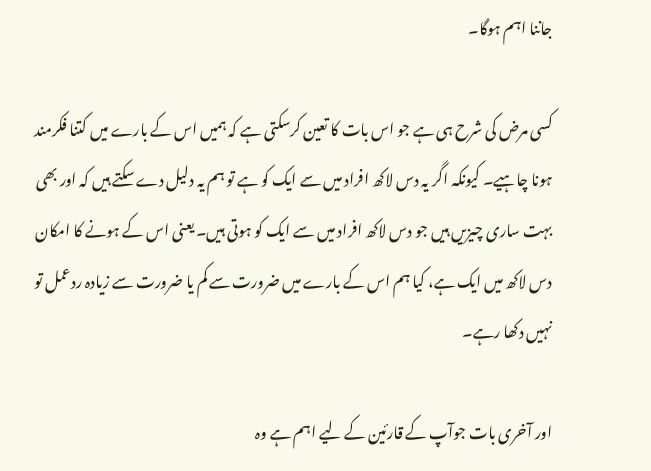جاننا اہم ہوگا۔

کسی مرض کی شرح ہی ہے جو اس بات کا تعین کرسکتی ہے کہ ہمیں اس کے بارے میں کتنا فکرمند ہونا چاہیے۔ کیونکہ اگر یہ دس لاکھ افراد میں سے ایک کو ہے تو ہم یہ دلیل دے سکتے ہیں کہ اور بھی بہت ساری چیزیں ہیں جو دس لاکھ افراد میں سے ایک کو ہوتی ہیں۔ یعنی اس کے ہونے کا امکان دس لاکھ میں ایک ہے، کیا ہم اس کے بارے میں ضرورت سے کم یا ضرورت سے زیادہ ردعمل تو نہیں دکھا رہے۔

اور آخری بات جوآپ کے قارئین کے لیے اہم ہے وہ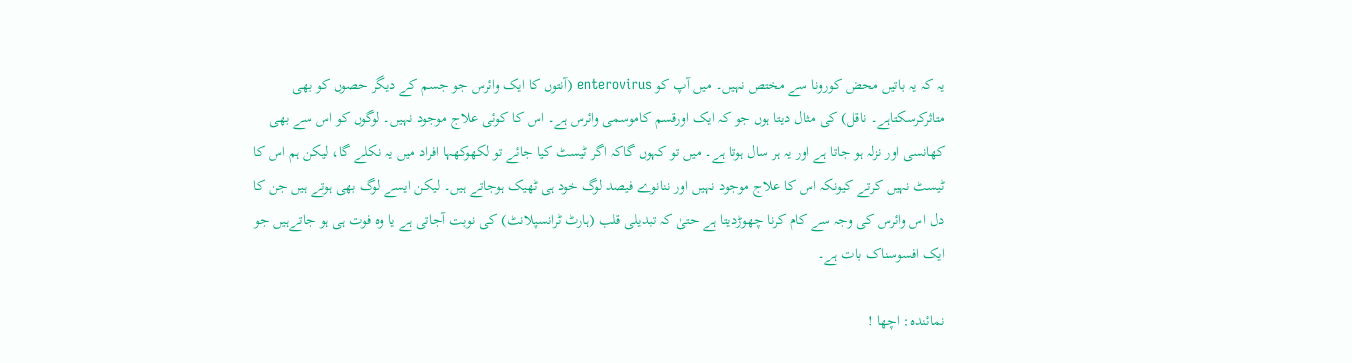یہ کہ یہ باتیں محض کورونا سے مختص نہیں۔ میں آپ کو enterovirus (آنتوں کا ایک وائرس جو جسم کے دیگر حصوں کو بھی متاثرکرسکتاہے۔ ناقل) کی مثال دیتا ہوں جو کہ ایک اورقسم کاموسمی وائرس ہے۔ اس کا کوئی علاج موجود نہیں۔ لوگوں کو اس سے بھی کھانسی اور نزلہ ہو جاتا ہے اور یہ ہر سال ہوتا ہے۔ میں تو کہوں گاکہ اگر ٹیسٹ کیا جائے تو لکھوکھہا افراد میں یہ نکلے گا، لیکن ہم اس کا ٹیسٹ نہیں کرتے کیونکہ اس کا علاج موجود نہیں اور ننانوے فیصد لوگ خود ہی ٹھیک ہوجاتے ہیں۔ لیکن ایسے لوگ بھی ہوتے ہیں جن کا دل اس وائرس کی وجہ سے کام کرنا چھوڑدیتا ہے حتیٰ کہ تبدیلی قلب (ہارٹ ٹرانسپلانٹ) کی نوبت آجاتی ہے یا وہ فوت ہی ہو جاتےہیں جو ایک افسوسناک بات ہے۔

نمائندہ: اچھا !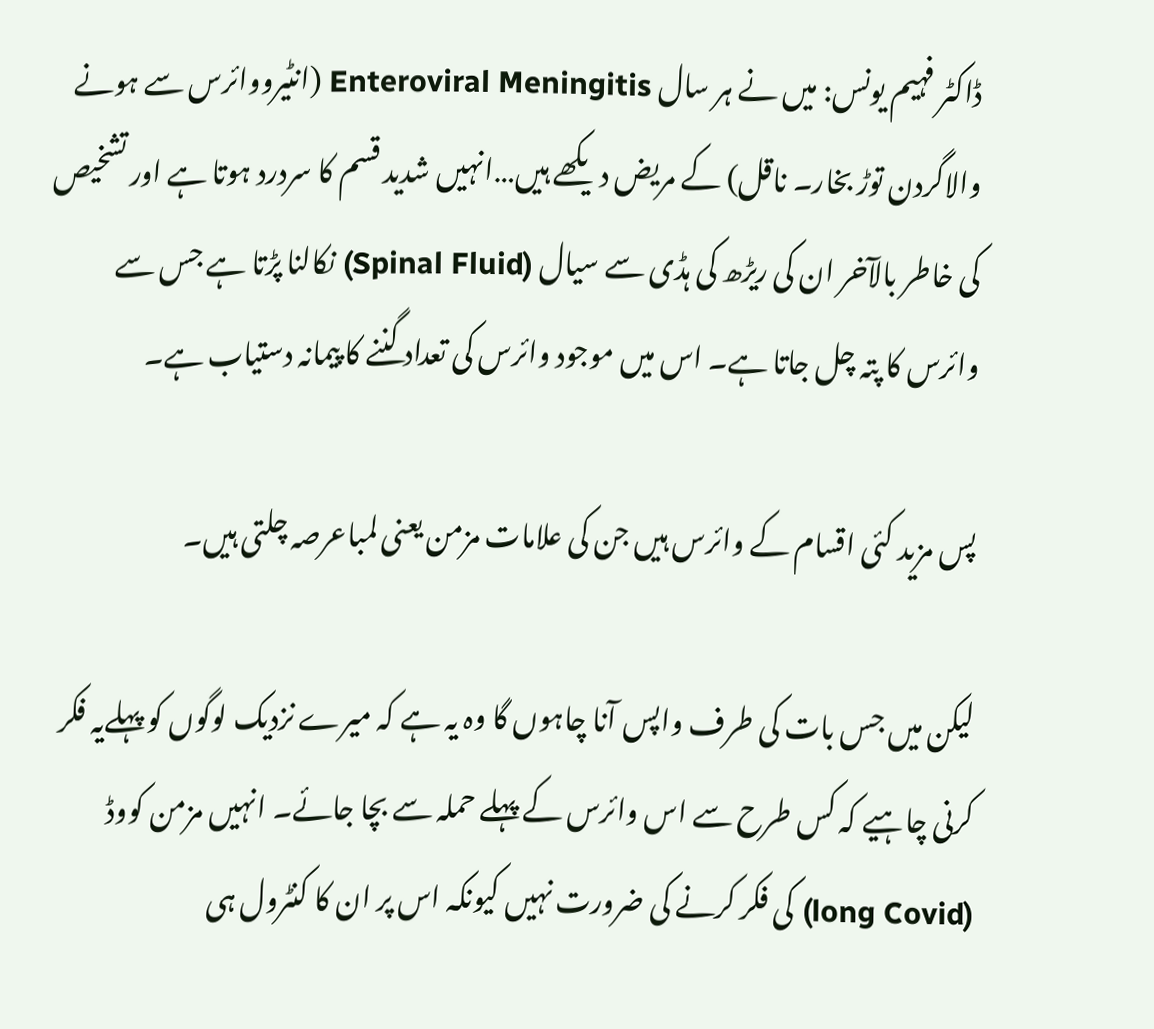ڈاکٹر فہیم یونس: میں نے ہر سال Enteroviral Meningitis (انٹیرووائرس سے ہونے والاگردن توڑ بخار۔ ناقل) کے مریض دیکھے ہیں…انہیں شدید قسم کا سردرد ہوتا ہے اور تشخیص کی خاطر بالآخر ان کی ریڑھ کی ہڈی سے سیال (Spinal Fluid) نکالنا پڑتا ہے جس سے وائرس کا پتہ چل جاتا ہے۔ اس میں موجود وائرس کی تعداد گننے کا پیمانہ دستیاب ہے۔

پس مزید کئی اقسام کے وائرس ہیں جن کی علامات مزمن یعنی لمباعرصہ چلتی ہیں۔

لیکن میں جس بات کی طرف واپس آنا چاہوں گا وہ یہ ہے کہ میرے نزدیک لوگوں کو پہلےیہ فکر کرنی چاہیے کہ کس طرح سے اس وائرس کے پہلے حملہ سے بچا جائے۔ انہیں مزمن کووڈ (long Covid) کی فکر کرنے کی ضرورت نہیں کیونکہ اس پر ان کا کنٹرول ہی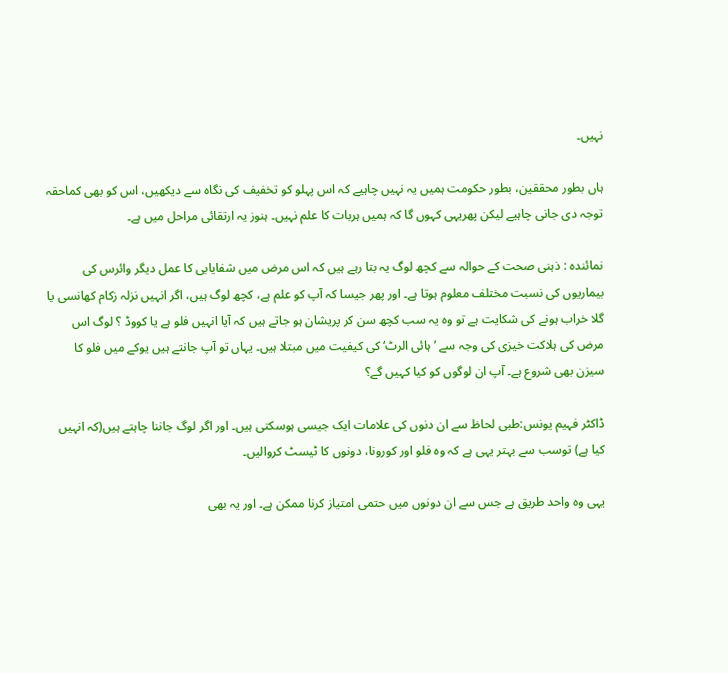نہیں۔

ہاں بطور محققین، بطور حکومت ہمیں یہ نہیں چاہیے کہ اس پہلو کو تخفیف کی نگاہ سے دیکھیں، اس کو بھی کماحقہ توجہ دی جانی چاہیے لیکن پھریہی کہوں گا کہ ہمیں ہربات کا علم نہیں۔ ہنوز یہ ارتقائی مراحل میں ہے۔

نمائندہ : ذہنی صحت کے حوالہ سے کچھ لوگ یہ بتا رہے ہیں کہ اس مرض میں شفایابی کا عمل دیگر وائرس کی بیماریوں کی نسبت مختلف معلوم ہوتا ہے۔ اور پھر جیسا کہ آپ کو علم ہے، کچھ لوگ ہیں، اگر انہیں نزلہ زکام کھانسی یا گلا خراب ہونے کی شکایت ہے تو وہ یہ سب کچھ سن کر پریشان ہو جاتے ہیں کہ آیا انہیں فلو ہے یا کووڈ ؟ لوگ اس مرض کی ہلاکت خیزی کی وجہ سے ’ہائی الرٹ‘کی کیفیت میں مبتلا ہیں۔ یہاں تو آپ جانتے ہیں یوکے میں فلو کا سیزن بھی شروع ہے۔ آپ ان لوگوں کو کیا کہیں گے؟

ڈاکٹر فہیم یونس:طبی لحاظ سے ان دنوں کی علامات ایک جیسی ہوسکتی ہیں۔ اور اگر لوگ جاننا چاہتے ہیں(کہ انہیں کیا ہے) توسب سے بہتر یہی ہے کہ وہ فلو اور کورونا، دونوں کا ٹیسٹ کروالیں۔

یہی وہ واحد طریق ہے جس سے ان دونوں میں حتمی امتیاز کرنا ممکن ہے۔ اور یہ بھی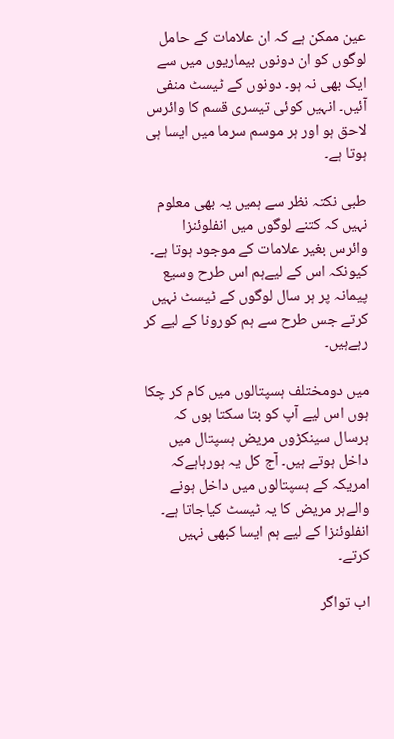عین ممکن ہے کہ ان علامات کے حامل لوگوں کو ان دونوں بیماریوں میں سے ایک بھی نہ ہو۔ دونوں کے ٹیسٹ منفی آئیں۔ انہیں کوئی تیسری قسم کا وائرس لاحق ہو اور ہر موسم سرما میں ایسا ہی ہوتا ہے۔

طبی نکتہ نظر سے ہمیں یہ بھی معلوم نہیں کہ کتنے لوگوں میں انفلوئنزا وائرس بغیر علامات کے موجود ہوتا ہے۔ کیونکہ اس کے لیےہم اس طرح وسیع پیمانہ پر ہر سال لوگوں کے ٹیسٹ نہیں کرتے جس طرح سے ہم کورونا کے لیے کر رہےہیں۔

میں دومختلف ہسپتالوں میں کام کر چکا ہوں اس لیے آپ کو بتا سکتا ہوں کہ ہرسال سینکڑوں مریض ہسپتال میں داخل ہوتے ہیں۔ آج کل یہ ہورہاہےکہ امریکہ کے ہسپتالوں میں داخل ہونے والےہر مریض کا یہ ٹیسٹ کیاجاتا ہے۔ انفلوئنزا کے لیے ہم ایسا کبھی نہیں کرتے۔

اب تواگر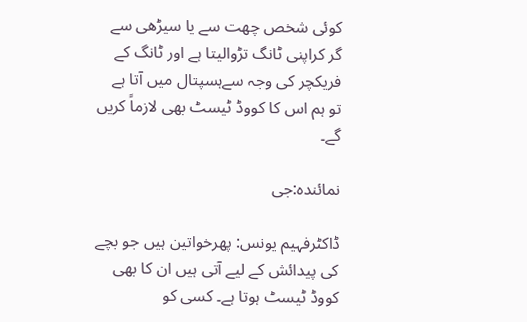کوئی شخص چھت سے یا سیڑھی سے گر کراپنی ٹانگ تڑوالیتا ہے اور ٹانگ کے فریکچر کی وجہ سےہسپتال میں آتا ہے تو ہم اس کا کووڈ ٹیسٹ بھی لازماً کریں گے۔

نمائندہ:جی

ڈاکٹرفہیم یونس: پھرخواتین ہیں جو بچے کی پیدائش کے لیے آتی ہیں ان کا بھی کووڈ ٹیسٹ ہوتا ہے۔ کسی کو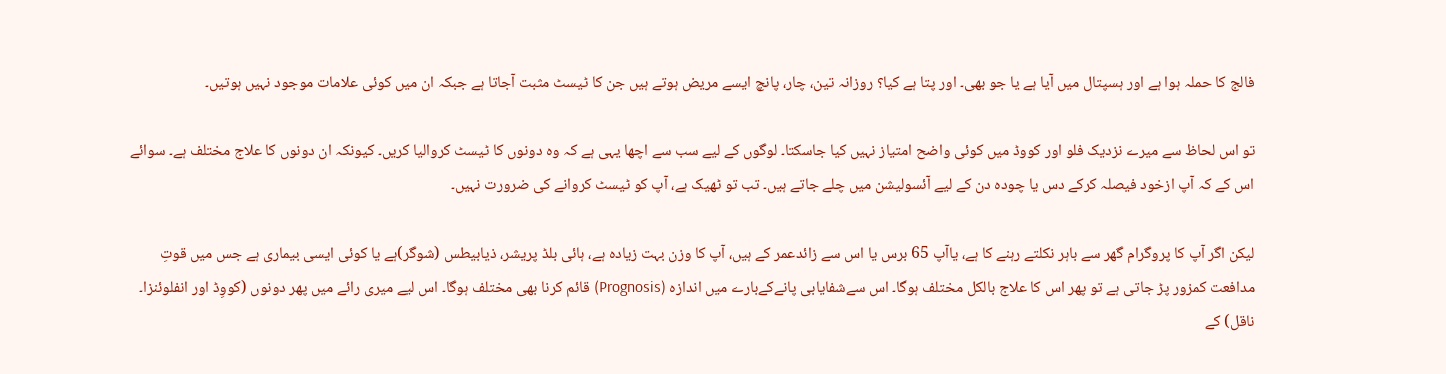فالج کا حملہ ہوا ہے اور ہسپتال میں آیا ہے یا جو بھی۔ اور پتا ہے کیا؟ روزانہ تین، چار، پانچ ایسے مریض ہوتے ہیں جن کا ٹیسٹ مثبت آجاتا ہے جبکہ ان میں کوئی علامات موجود نہیں ہوتیں۔

تو اس لحاظ سے میرے نزدیک فلو اور کووڈ میں کوئی واضح امتیاز نہیں کیا جاسکتا۔ لوگوں کے لیے سب سے اچھا یہی ہے کہ وہ دونوں کا ٹیسٹ کروالیا کریں۔ کیونکہ ان دونوں کا علاج مختلف ہے۔ سوائے اس کے کہ آپ ازخود فیصلہ کرکے دس یا چودہ دن کے لیے آئسولیشن میں چلے جاتے ہیں۔ تب تو ٹھیک ہے، آپ کو ٹیسٹ کروانے کی ضرورت نہیں۔

لیکن اگر آپ کا پروگرام گھر سے باہر نکلتے رہنے کا ہے، یاآپ 65 برس یا اس سے زائدعمر کے ہیں، آپ کا وزن بہت زیادہ ہے، ہائی بلڈ پریشر، ذیابیطس (شوگر)ہے یا کوئی ایسی بیماری ہے جس میں قوتِ مدافعت کمزور پڑ جاتی ہے تو پھر اس کا علاج بالکل مختلف ہوگا۔ اس سےشفایابی پانےکےبارے میں اندازہ (Prognosis) قائم کرنا بھی مختلف ہوگا۔ اس لیے میری رائے میں پھر دونوں (کووِڈ اور انفلوئنزا۔ ناقل) کے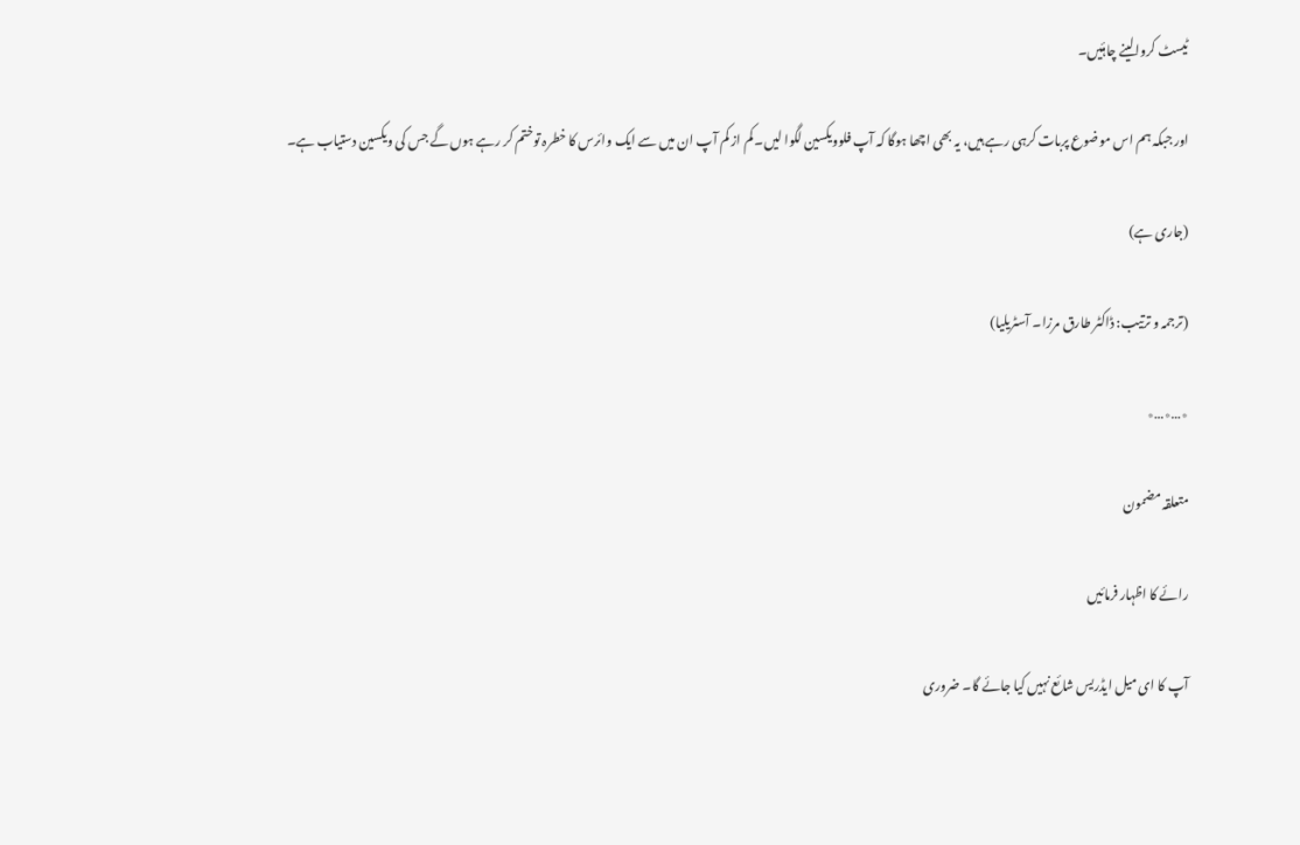ٹیسٹ کروالینے چاہئیں۔

اور جبکہ ہم اس موضوع پربات کرہی رہے ہیں، یہ بھی اچھا ہوگا کہ آپ فلوویکسین لگوا لیں۔ کم از کم آپ ان میں سے ایک وائرس کا خطرہ توختم کر رہے ہوں گے جس کی ویکسین دستیاب ہے۔

(جاری ہے)

(ترجمہ و ترتیب: ڈاکٹر طارق مرزا۔ آسٹریلیا)

٭…٭…٭

متعلقہ مضمون

رائے کا اظہار فرمائیں

آپ کا ای میل ایڈریس شائع نہیں کیا جائے گا۔ ضروری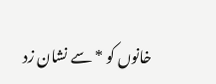خانوں کو * سے نشان زد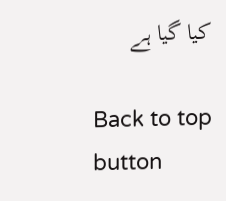کیا گیا ہے

Back to top button